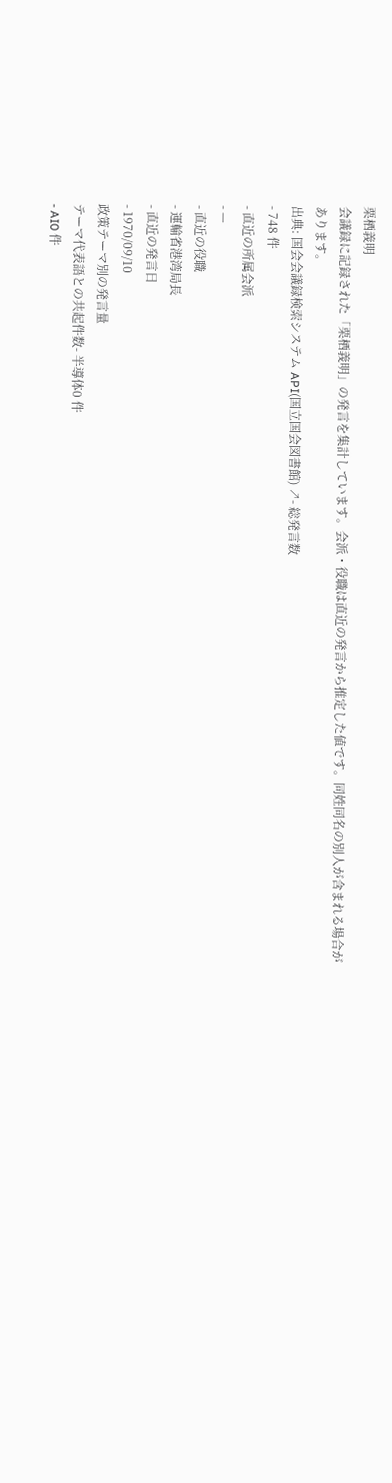栗栖義明
会議録に記録された「栗栖義明」の発言を集計しています。会派・役職は直近の発言から推定した値です。同姓同名の別人が含まれる場合があります。
出典: 国会会議録検索システム API(国立国会図書館) ↗- 総発言数
- 748 件
- 直近の所属会派
- —
- 直近の役職
- 運輸省港湾局長
- 直近の発言日
- 1970/09/10
政策テーマ別の発言量
テーマ代表語との共起件数- 半導体0 件
- AI0 件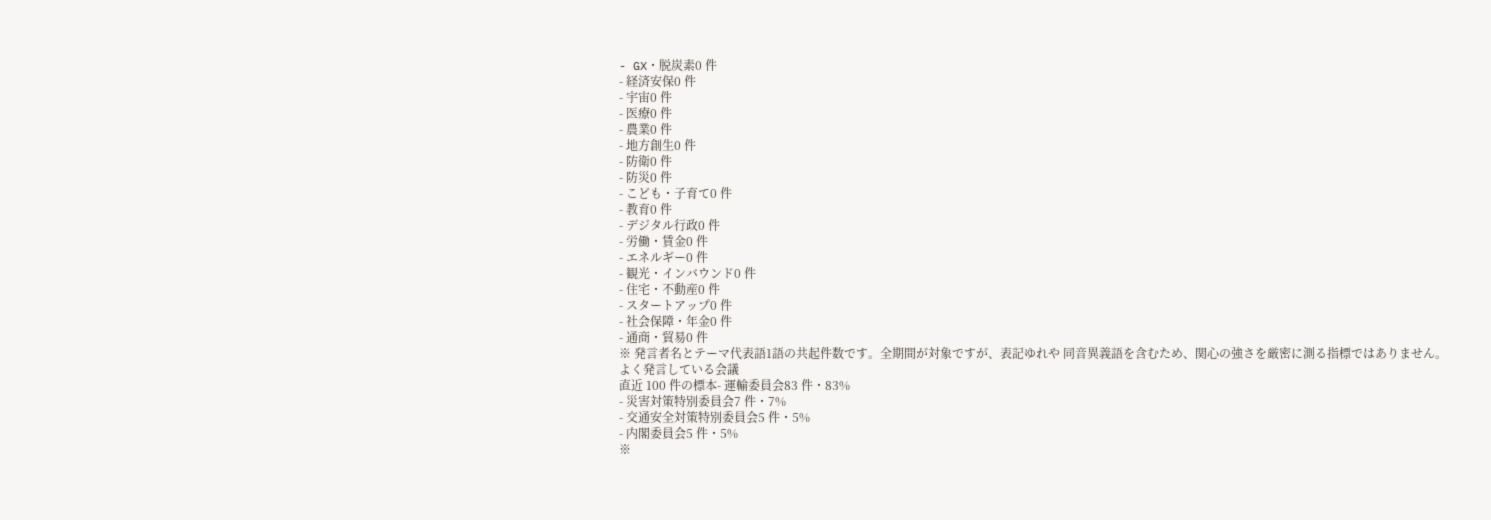- GX・脱炭素0 件
- 経済安保0 件
- 宇宙0 件
- 医療0 件
- 農業0 件
- 地方創生0 件
- 防衛0 件
- 防災0 件
- こども・子育て0 件
- 教育0 件
- デジタル行政0 件
- 労働・賃金0 件
- エネルギー0 件
- 観光・インバウンド0 件
- 住宅・不動産0 件
- スタートアップ0 件
- 社会保障・年金0 件
- 通商・貿易0 件
※ 発言者名とテーマ代表語1語の共起件数です。全期間が対象ですが、表記ゆれや 同音異義語を含むため、関心の強さを厳密に測る指標ではありません。
よく発言している会議
直近 100 件の標本- 運輸委員会83 件・83%
- 災害対策特別委員会7 件・7%
- 交通安全対策特別委員会5 件・5%
- 内閣委員会5 件・5%
※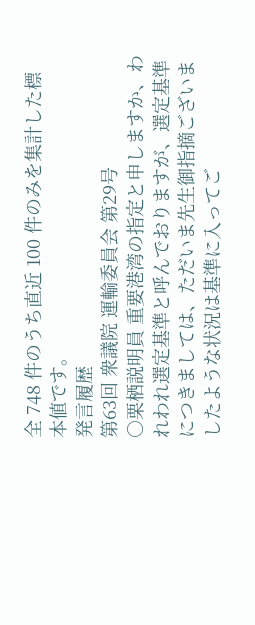全 748 件のうち直近 100 件のみを集計した標本値です。
発言履歴
第63回 衆議院 運輸委員会 第29号
○栗栖説明員 重要港湾の指定と申しますか、われわれ選定基準と呼んでおりますが、選定基準につきましては、ただいま先生御指摘ございましたような状況は基準に入ってご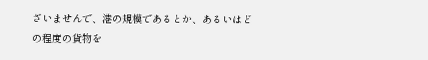ざいませんで、港の規模であるとか、あるいはどの程度の貨物を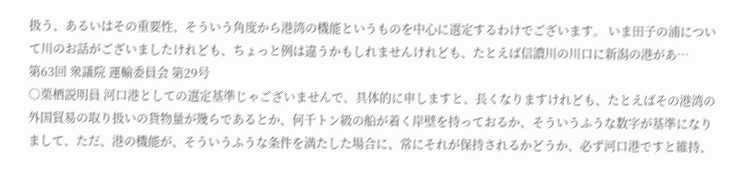扱う、あるいはその重要性、そういう角度から港湾の機能というものを中心に選定するわけでございます。 いま田子の浦について川のお話がございましたけれども、ちょっと例は違うかもしれませんけれども、たとえば信濃川の川口に新潟の港があ…
第63回 衆議院 運輸委員会 第29号
○栗栖説明員 河口港としての選定基準じゃございませんで、具体的に申しますと、長くなりますけれども、たとえばその港湾の外国貿易の取り扱いの貨物量が幾らであるとか、何千トン級の船が着く岸壁を持っておるか、そういうふうな数字が基準になりまして、ただ、港の機能が、そういうふうな条件を満たした場合に、常にそれが保持されるかどうか、必ず河口港ですと維持、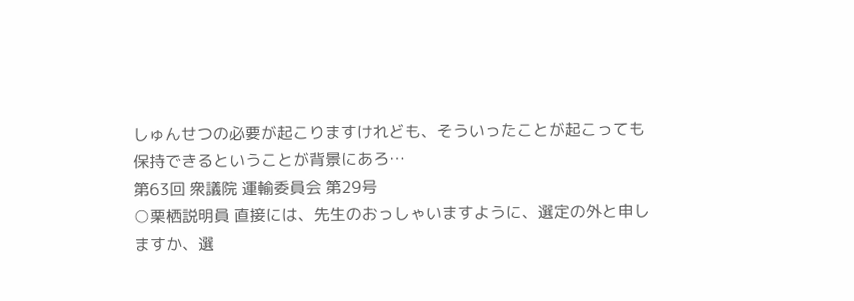しゅんせつの必要が起こりますけれども、そういったことが起こっても保持できるということが背景にあろ…
第63回 衆議院 運輸委員会 第29号
○栗栖説明員 直接には、先生のおっしゃいますように、選定の外と申しますか、選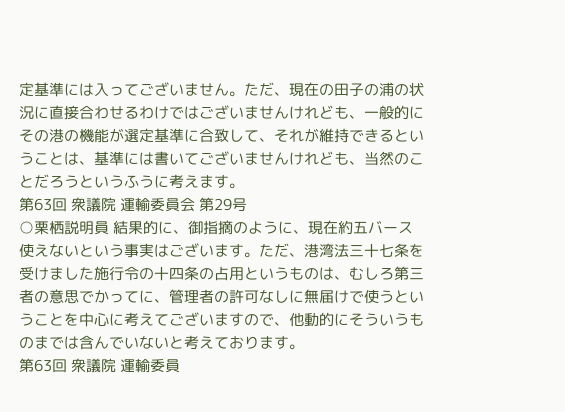定基準には入ってございません。ただ、現在の田子の浦の状況に直接合わせるわけではございませんけれども、一般的にその港の機能が選定基準に合致して、それが維持できるということは、基準には書いてございませんけれども、当然のことだろうというふうに考えます。
第63回 衆議院 運輸委員会 第29号
○栗栖説明員 結果的に、御指摘のように、現在約五バース使えないという事実はございます。ただ、港湾法三十七条を受けました施行令の十四条の占用というものは、むしろ第三者の意思でかってに、管理者の許可なしに無届けで使うということを中心に考えてございますので、他動的にそういうものまでは含んでいないと考えております。
第63回 衆議院 運輸委員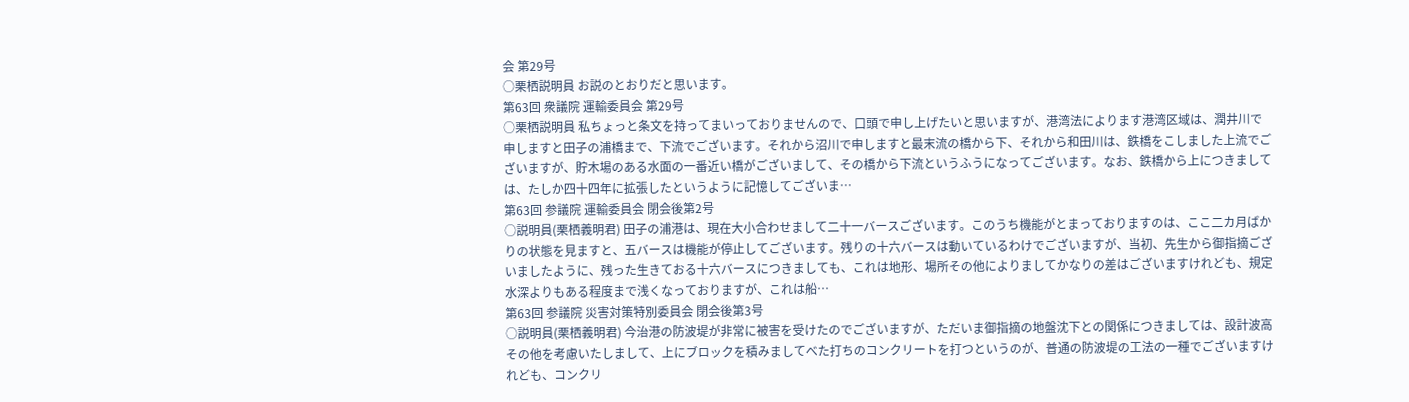会 第29号
○栗栖説明員 お説のとおりだと思います。
第63回 衆議院 運輸委員会 第29号
○栗栖説明員 私ちょっと条文を持ってまいっておりませんので、口頭で申し上げたいと思いますが、港湾法によります港湾区域は、潤井川で申しますと田子の浦橋まで、下流でございます。それから沼川で申しますと最末流の橋から下、それから和田川は、鉄橋をこしました上流でございますが、貯木場のある水面の一番近い橋がございまして、その橋から下流というふうになってございます。なお、鉄橋から上につきましては、たしか四十四年に拡張したというように記憶してございま…
第63回 参議院 運輸委員会 閉会後第2号
○説明員(栗栖義明君) 田子の浦港は、現在大小合わせまして二十一バースございます。このうち機能がとまっておりますのは、ここ二カ月ばかりの状態を見ますと、五バースは機能が停止してございます。残りの十六バースは動いているわけでございますが、当初、先生から御指摘ございましたように、残った生きておる十六バースにつきましても、これは地形、場所その他によりましてかなりの差はございますけれども、規定水深よりもある程度まで浅くなっておりますが、これは船…
第63回 参議院 災害対策特別委員会 閉会後第3号
○説明員(栗栖義明君) 今治港の防波堤が非常に被害を受けたのでございますが、ただいま御指摘の地盤沈下との関係につきましては、設計波高その他を考慮いたしまして、上にブロックを積みましてべた打ちのコンクリートを打つというのが、普通の防波堤の工法の一種でございますけれども、コンクリ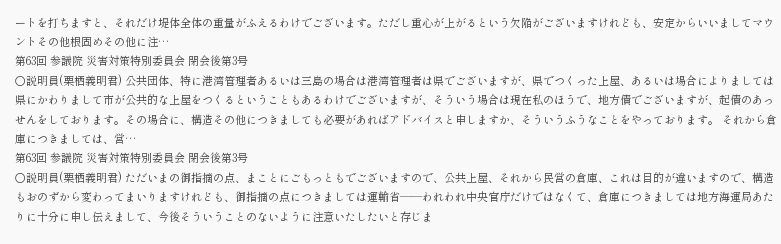ートを打ちますと、それだけ堤体全体の重量がふえるわけでございます。ただし重心が上がるという欠陥がございますけれども、安定からいいましてマウントその他根固めその他に注…
第63回 参議院 災害対策特別委員会 閉会後第3号
○説明員(栗栖義明君) 公共団体、特に港湾管理者あるいは三島の場合は港湾管理者は県でございますが、県でつくった上屋、あるいは場合によりましては県にかわりまして市が公共的な上屋をつくるということもあるわけでございますが、そういう場合は現在私のほうで、地方債でございますが、起債のあっせんをしております。その場合に、構造その他につきましても必要があればアドバイスと申しますか、そういうふうなことをやっております。 それから倉庫につきましては、営…
第63回 参議院 災害対策特別委員会 閉会後第3号
○説明員(栗栖義明君) ただいまの御指摘の点、まことにごもっともでございますので、公共上屋、それから民営の倉庫、これは目的が違いますので、構造もおのずから変わってまいりますけれども、御指摘の点につきましては運輸省——われわれ中央官庁だけではなくて、倉庫につきましては地方海運局あたりに十分に申し伝えまして、今後そういうことのないように注意いたしたいと存じま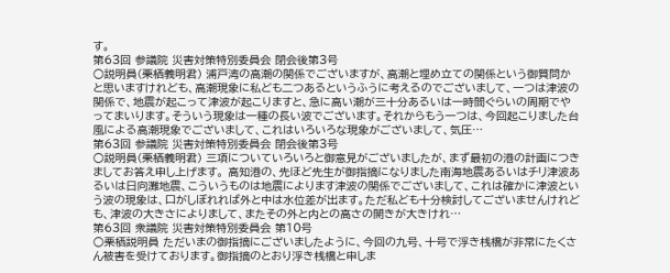す。
第63回 参議院 災害対策特別委員会 閉会後第3号
○説明員(栗栖義明君) 浦戸湾の高潮の関係でございますが、高潮と埋め立ての関係という御質問かと思いますけれども、高潮現象に私ども二つあるというふうに考えるのでございまして、一つは津波の関係で、地震が起こって津波が起こりますと、急に高い潮が三十分あるいは一時間ぐらいの周期でやってまいります。そういう現象は一種の長い波でございます。それからもう一つは、今回起こりました台風による高潮現象でございまして、これはいろいろな現象がございまして、気圧…
第63回 参議院 災害対策特別委員会 閉会後第3号
○説明員(栗栖義明君) 三項についていろいろと御意見がございましたが、まず最初の港の計画につきましてお答え申し上げます。 高知港の、先ほど先生が御指摘になりました南海地震あるいはチリ津波あるいは日向灘地震、こういうものは地震によります津波の関係でございまして、これは確かに津波という波の現象は、口がしぼれれば外と中は水位差が出ます。ただ私ども十分検討してございませんけれども、津波の大きさによりまして、またその外と内との高さの開きが大きけれ…
第63回 衆議院 災害対策特別委員会 第10号
○栗栖説明員 ただいまの御指摘にございましたように、今回の九号、十号で浮き桟橋が非常にたくさん被害を受けております。御指摘のとおり浮き桟橋と申しま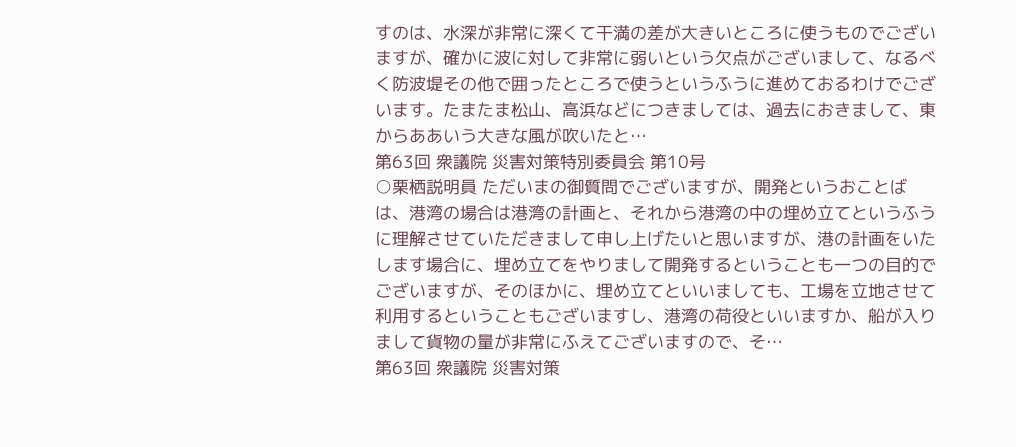すのは、水深が非常に深くて干満の差が大きいところに使うものでございますが、確かに波に対して非常に弱いという欠点がございまして、なるべく防波堤その他で囲ったところで使うというふうに進めておるわけでございます。たまたま松山、高浜などにつきましては、過去におきまして、東からああいう大きな風が吹いたと…
第63回 衆議院 災害対策特別委員会 第10号
○栗栖説明員 ただいまの御質問でございますが、開発というおことばは、港湾の場合は港湾の計画と、それから港湾の中の埋め立てというふうに理解させていただきまして申し上げたいと思いますが、港の計画をいたします場合に、埋め立てをやりまして開発するということも一つの目的でございますが、そのほかに、埋め立てといいましても、工場を立地させて利用するということもございますし、港湾の荷役といいますか、船が入りまして貨物の量が非常にふえてございますので、そ…
第63回 衆議院 災害対策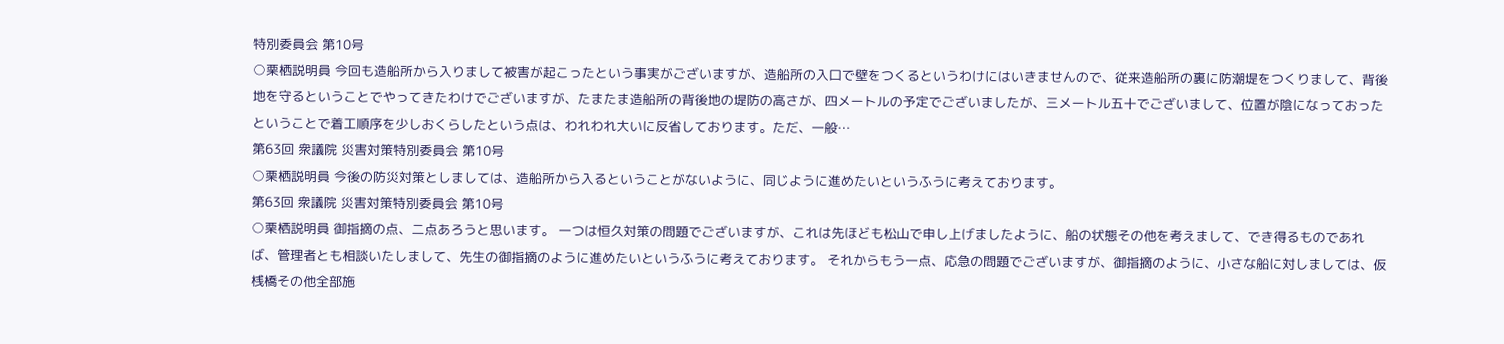特別委員会 第10号
○栗栖説明員 今回も造船所から入りまして被害が起こったという事実がございますが、造船所の入口で壁をつくるというわけにはいきませんので、従来造船所の裏に防潮堤をつくりまして、背後地を守るということでやってきたわけでございますが、たまたま造船所の背後地の堤防の高さが、四メートルの予定でございましたが、三メートル五十でございまして、位置が陰になっておったということで着工順序を少しおくらしたという点は、われわれ大いに反省しております。ただ、一般…
第63回 衆議院 災害対策特別委員会 第10号
○栗栖説明員 今後の防災対策としましては、造船所から入るということがないように、同じように進めたいというふうに考えております。
第63回 衆議院 災害対策特別委員会 第10号
○栗栖説明員 御指摘の点、二点あろうと思います。 一つは恒久対策の問題でございますが、これは先ほども松山で申し上げましたように、船の状態その他を考えまして、でき得るものであれば、管理者とも相談いたしまして、先生の御指摘のように進めたいというふうに考えております。 それからもう一点、応急の問題でございますが、御指摘のように、小さな船に対しましては、仮桟橋その他全部施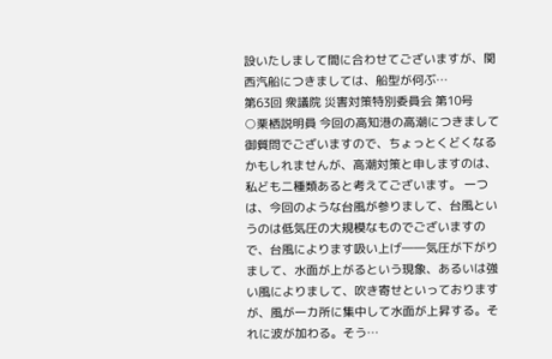設いたしまして間に合わせてございますが、関西汽船につきましては、船型が何ぶ…
第63回 衆議院 災害対策特別委員会 第10号
○栗栖説明員 今回の高知港の高潮につきまして御質問でございますので、ちょっとくどくなるかもしれませんが、高潮対策と申しますのは、私ども二種類あると考えてございます。 一つは、今回のような台風が参りまして、台風というのは低気圧の大規模なものでございますので、台風によります吸い上げ――気圧が下がりまして、水面が上がるという現象、あるいは強い風によりまして、吹き寄せといっておりますが、風が一カ所に集中して水面が上昇する。それに波が加わる。そう…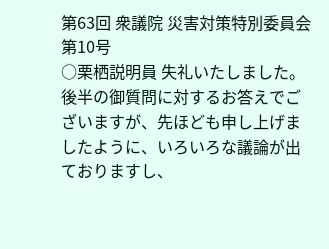第63回 衆議院 災害対策特別委員会 第10号
○栗栖説明員 失礼いたしました。後半の御質問に対するお答えでございますが、先ほども申し上げましたように、いろいろな議論が出ておりますし、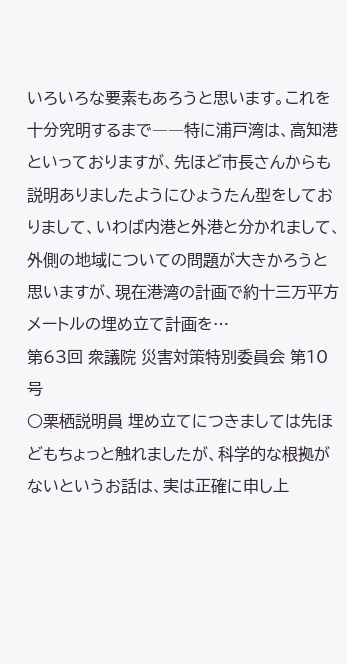いろいろな要素もあろうと思います。これを十分究明するまで――特に浦戸湾は、高知港といっておりますが、先ほど市長さんからも説明ありましたようにひょうたん型をしておりまして、いわば内港と外港と分かれまして、外側の地域についての問題が大きかろうと思いますが、現在港湾の計画で約十三万平方メートルの埋め立て計画を…
第63回 衆議院 災害対策特別委員会 第10号
○栗栖説明員 埋め立てにつきましては先ほどもちょっと触れましたが、科学的な根拠がないというお話は、実は正確に申し上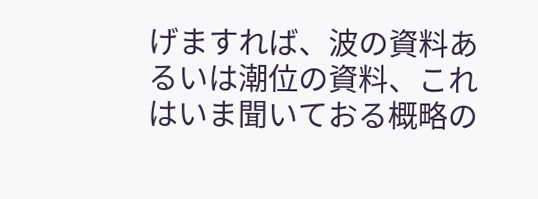げますれば、波の資料あるいは潮位の資料、これはいま聞いておる概略の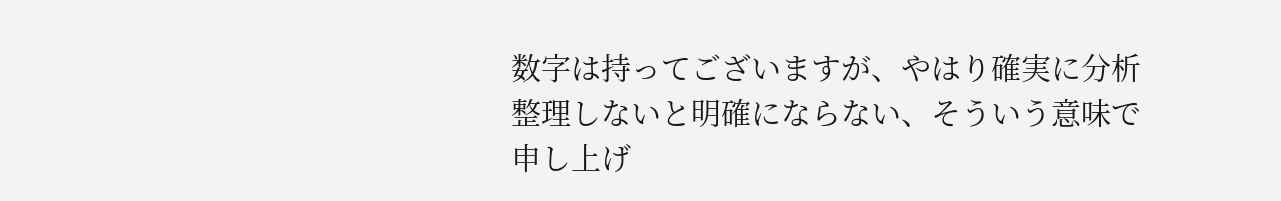数字は持ってございますが、やはり確実に分析整理しないと明確にならない、そういう意味で申し上げ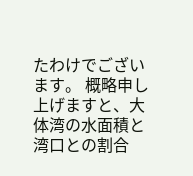たわけでございます。 概略申し上げますと、大体湾の水面積と湾口との割合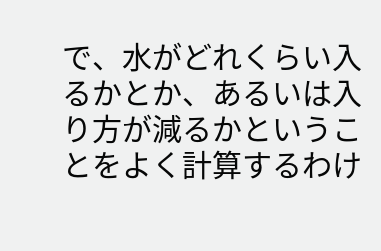で、水がどれくらい入るかとか、あるいは入り方が減るかということをよく計算するわけ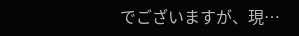でございますが、現…